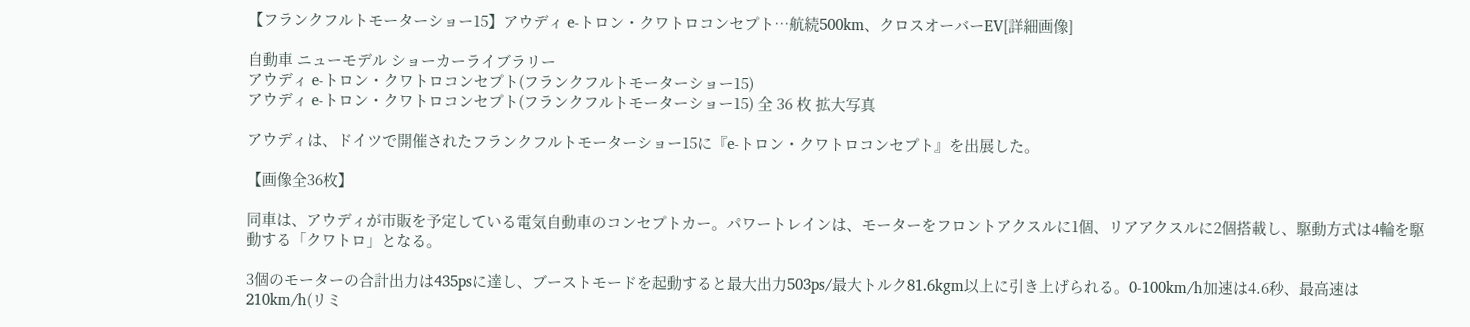【フランクフルトモーターショー15】アウディ e-トロン・クワトロコンセプト…航続500km、クロスオーバーEV[詳細画像]

自動車 ニューモデル ショーカーライブラリー
アウディ e-トロン・クワトロコンセプト(フランクフルトモーターショー15)
アウディ e-トロン・クワトロコンセプト(フランクフルトモーターショー15) 全 36 枚 拡大写真

アウディは、ドイツで開催されたフランクフルトモーターショー15に『e-トロン・クワトロコンセプト』を出展した。

【画像全36枚】

同車は、アウディが市販を予定している電気自動車のコンセプトカー。パワートレインは、モーターをフロントアクスルに1個、リアアクスルに2個搭載し、駆動方式は4輪を駆動する「クワトロ」となる。

3個のモーターの合計出力は435psに達し、ブーストモードを起動すると最大出力503ps/最大トルク81.6kgm以上に引き上げられる。0-100km/h加速は4.6秒、最高速は210km/h(リミ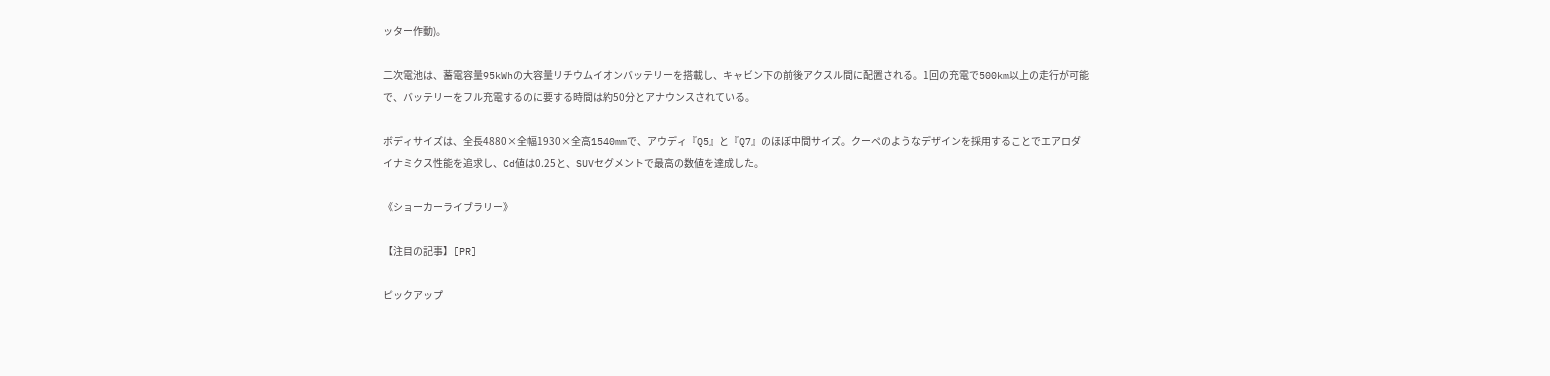ッター作動)。

二次電池は、蓄電容量95kWhの大容量リチウムイオンバッテリーを搭載し、キャビン下の前後アクスル間に配置される。1回の充電で500km以上の走行が可能で、バッテリーをフル充電するのに要する時間は約50分とアナウンスされている。

ボディサイズは、全長4880×全幅1930×全高1540mmで、アウディ『Q5』と『Q7』のほぼ中間サイズ。クーペのようなデザインを採用することでエアロダイナミクス性能を追求し、Cd値は0.25と、SUVセグメントで最高の数値を達成した。

《ショーカーライブラリー》

【注目の記事】[PR]

ピックアップ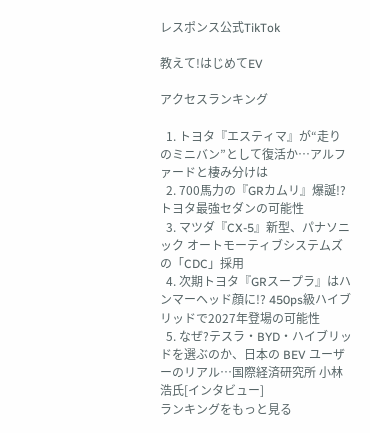レスポンス公式TikTok

教えて!はじめてEV

アクセスランキング

  1. トヨタ『エスティマ』が“走りのミニバン”として復活か…アルファードと棲み分けは
  2. 700馬力の『GRカムリ』爆誕!? トヨタ最強セダンの可能性
  3. マツダ『CX-5』新型、パナソニック オートモーティブシステムズの「CDC」採用
  4. 次期トヨタ『GRスープラ』はハンマーヘッド顔に!? 450ps級ハイブリッドで2027年登場の可能性
  5. なぜ?テスラ・BYD・ハイブリッドを選ぶのか、日本の BEV ユーザーのリアル…国際経済研究所 小林浩氏[インタビュー]
ランキングをもっと見る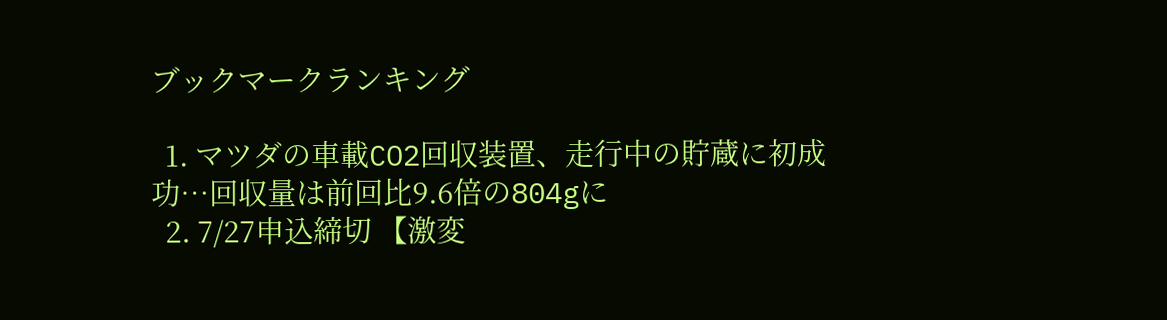ブックマークランキング

  1. マツダの車載CO2回収装置、走行中の貯蔵に初成功…回収量は前回比9.6倍の804gに
  2. 7/27申込締切 【激変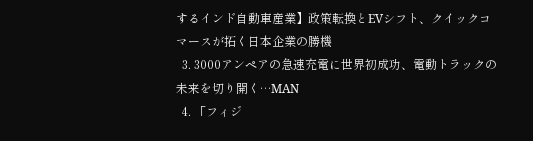するインド自動車産業】政策転換とEVシフト、クイックコマースが拓く日本企業の勝機
  3. 3000アンペアの急速充電に世界初成功、電動トラックの未来を切り開く…MAN
  4. 「フィジ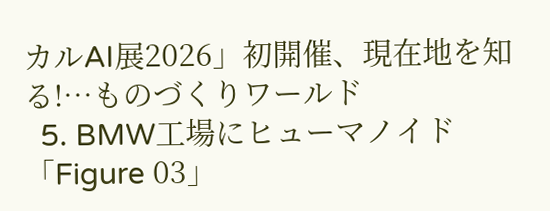カルAI展2026」初開催、現在地を知る!…ものづくりワールド
  5. BMW工場にヒューマノイド「Figure 03」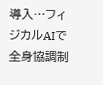導入…フィジカルAIで全身協調制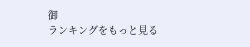御
ランキングをもっと見る